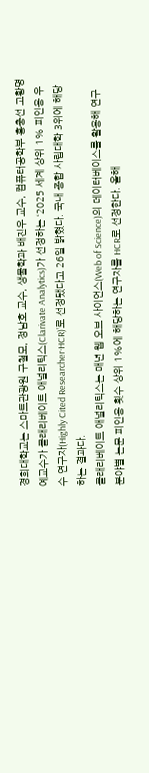경희대학교는 스마트관광원 구철모, 정남호 교수, 생물학과 배진우 교수, 컴퓨터공학부 홍충선 고황명예교수가 클래리베이트 애널리틱스(Clarivate Analytics)가 선정하는 ‘2025 세계 상위 1% 피인용 우수 연구자(Highly Cited Researcher·HCR)’로 선정됐다고 26일 밝혔다. 국내 종합 사립대학 3위에 해당하는 결과다.
클래리베이트 애널리틱스는 매년 웹 오브 사이언스(Web of Science)의 데이터베이스를 활용해 연구 분야별 논문 피인용 횟수 상위 1%에 해당하는 연구자를 HCR로 선정한다. 올해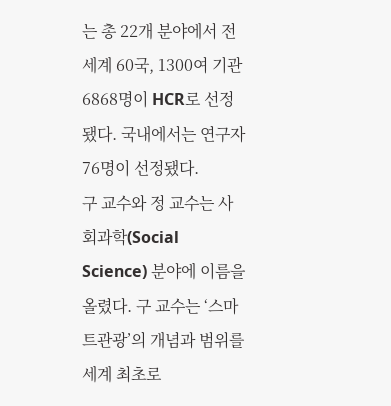는 총 22개 분야에서 전 세계 60국, 1300여 기관 6868명이 HCR로 선정됐다. 국내에서는 연구자 76명이 선정됐다.
구 교수와 정 교수는 사회과학(Social Science) 분야에 이름을 올렸다. 구 교수는 ‘스마트관광’의 개념과 범위를 세계 최초로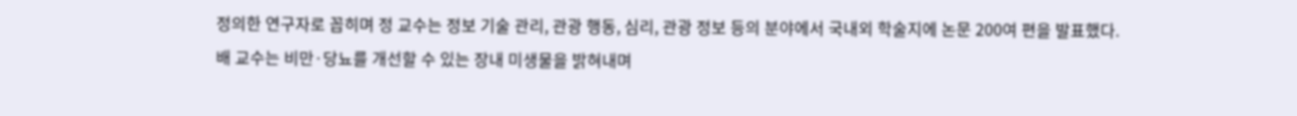정의한 연구자로 꼽히며 정 교수는 정보 기술 관리, 관광 행동, 심리, 관광 정보 등의 분야에서 국내외 학술지에 논문 200여 편을 발표했다.
배 교수는 비만·당뇨를 개선할 수 있는 장내 미생물을 밝혀내며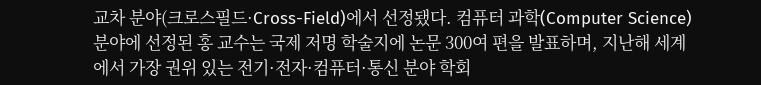교차 분야(크로스필드·Cross-Field)에서 선정됐다. 컴퓨터 과학(Computer Science) 분야에 선정된 홍 교수는 국제 저명 학술지에 논문 300여 편을 발표하며, 지난해 세계에서 가장 권위 있는 전기·전자·컴퓨터·통신 분야 학회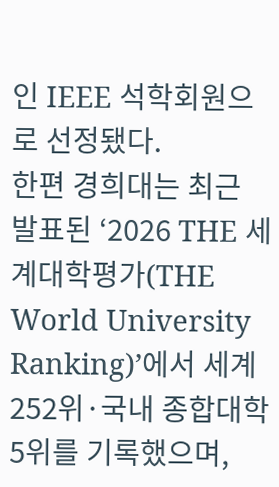인 IEEE 석학회원으로 선정됐다.
한편 경희대는 최근 발표된 ‘2026 THE 세계대학평가(THE World University Ranking)’에서 세계 252위·국내 종합대학 5위를 기록했으며,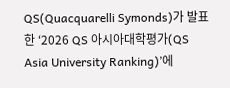QS(Quacquarelli Symonds)가 발표한 ‘2026 QS 아시아대학평가(QS Asia University Ranking)’에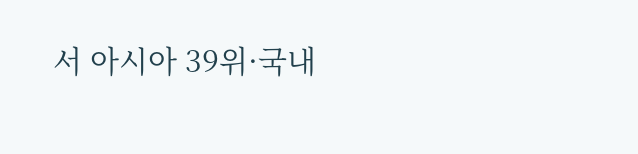서 아시아 39위·국내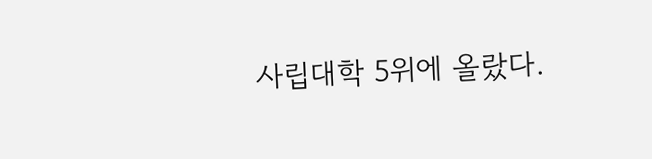사립대학 5위에 올랐다.